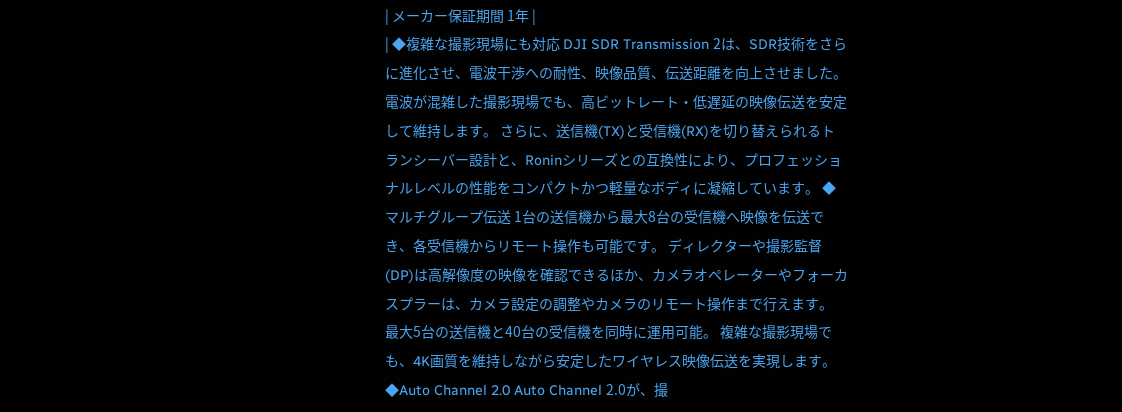| メーカー保証期間 1年 |
| ◆複雑な撮影現場にも対応 DJI SDR Transmission 2は、SDR技術をさらに進化させ、電波干渉への耐性、映像品質、伝送距離を向上させました。 電波が混雑した撮影現場でも、高ビットレート・低遅延の映像伝送を安定して維持します。 さらに、送信機(TX)と受信機(RX)を切り替えられるトランシーバー設計と、Roninシリーズとの互換性により、プロフェッショナルレベルの性能をコンパクトかつ軽量なボディに凝縮しています。 ◆マルチグループ伝送 1台の送信機から最大8台の受信機へ映像を伝送でき、各受信機からリモート操作も可能です。 ディレクターや撮影監督(DP)は高解像度の映像を確認できるほか、カメラオペレーターやフォーカスプラーは、カメラ設定の調整やカメラのリモート操作まで行えます。 最大5台の送信機と40台の受信機を同時に運用可能。 複雑な撮影現場でも、4K画質を維持しながら安定したワイヤレス映像伝送を実現します。 ◆Auto Channel 2.0 Auto Channel 2.0が、撮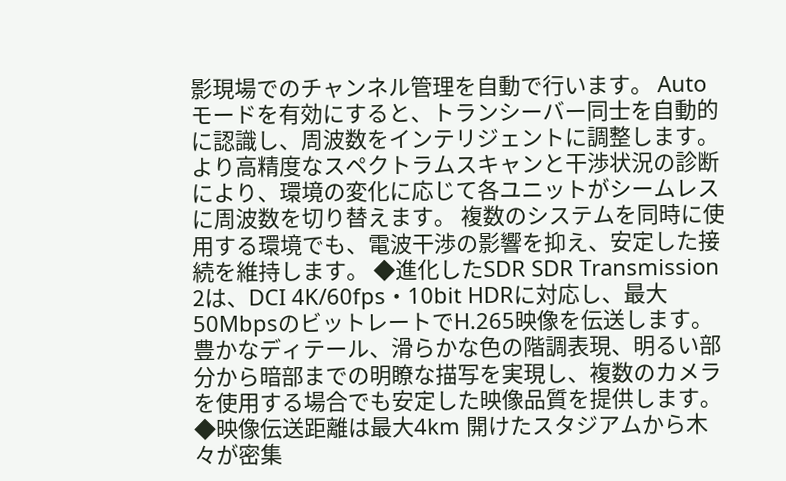影現場でのチャンネル管理を自動で行います。 Autoモードを有効にすると、トランシーバー同士を自動的に認識し、周波数をインテリジェントに調整します。 より高精度なスペクトラムスキャンと干渉状況の診断により、環境の変化に応じて各ユニットがシームレスに周波数を切り替えます。 複数のシステムを同時に使用する環境でも、電波干渉の影響を抑え、安定した接続を維持します。 ◆進化したSDR SDR Transmission 2は、DCI 4K/60fps・10bit HDRに対応し、最大50MbpsのビットレートでH.265映像を伝送します。 豊かなディテール、滑らかな色の階調表現、明るい部分から暗部までの明瞭な描写を実現し、複数のカメラを使用する場合でも安定した映像品質を提供します。 ◆映像伝送距離は最大4km 開けたスタジアムから木々が密集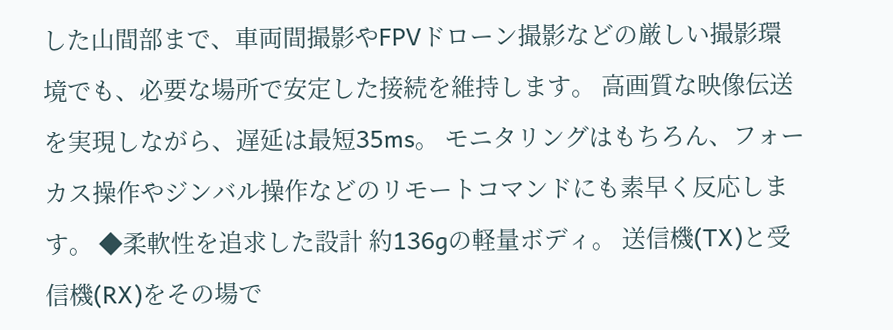した山間部まで、車両間撮影やFPVドローン撮影などの厳しい撮影環境でも、必要な場所で安定した接続を維持します。 高画質な映像伝送を実現しながら、遅延は最短35ms。 モニタリングはもちろん、フォーカス操作やジンバル操作などのリモートコマンドにも素早く反応します。 ◆柔軟性を追求した設計 約136gの軽量ボディ。 送信機(TX)と受信機(RX)をその場で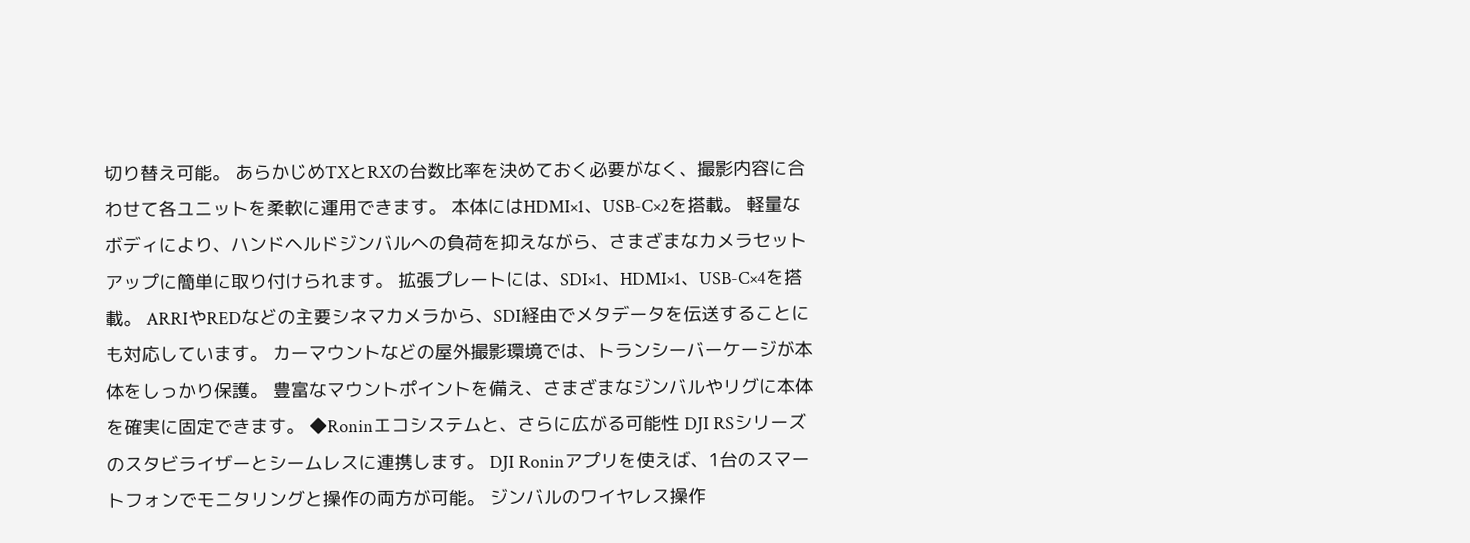切り替え可能。 あらかじめTXとRXの台数比率を決めておく必要がなく、撮影内容に合わせて各ユニットを柔軟に運用できます。 本体にはHDMI×1、USB-C×2を搭載。 軽量なボディにより、ハンドヘルドジンバルへの負荷を抑えながら、さまざまなカメラセットアップに簡単に取り付けられます。 拡張プレートには、SDI×1、HDMI×1、USB-C×4を搭載。 ARRIやREDなどの主要シネマカメラから、SDI経由でメタデータを伝送することにも対応しています。 カーマウントなどの屋外撮影環境では、トランシーバーケージが本体をしっかり保護。 豊富なマウントポイントを備え、さまざまなジンバルやリグに本体を確実に固定できます。 ◆Roninエコシステムと、さらに広がる可能性 DJI RSシリーズのスタビライザーとシームレスに連携します。 DJI Roninアプリを使えば、1台のスマートフォンでモニタリングと操作の両方が可能。 ジンバルのワイヤレス操作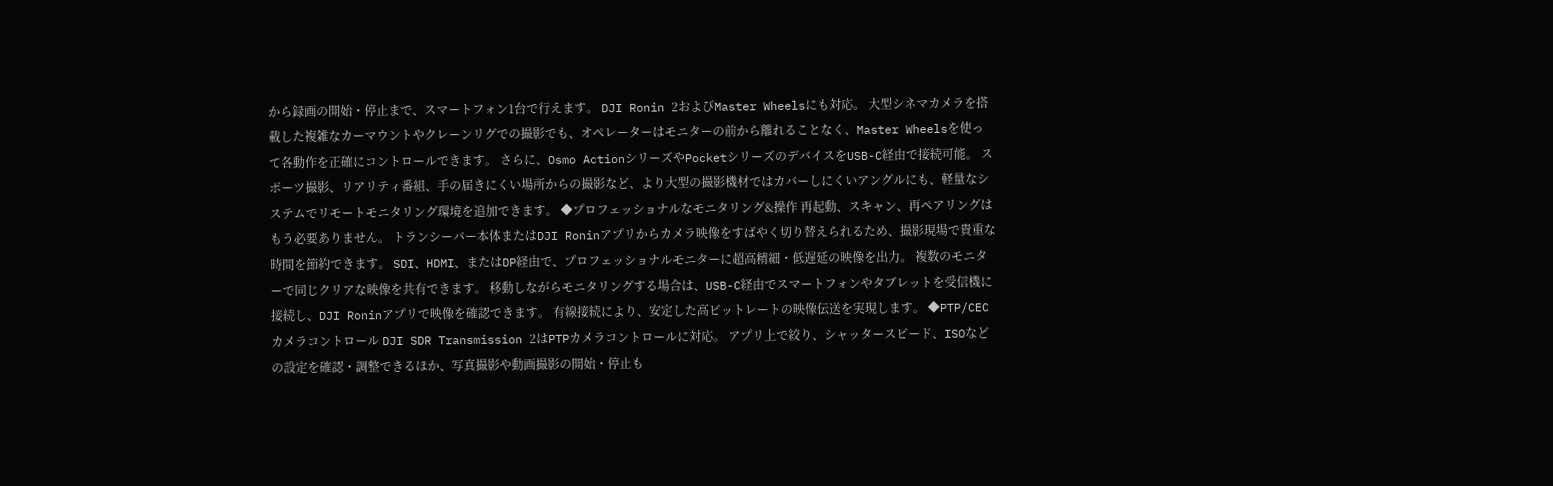から録画の開始・停止まで、スマートフォン1台で行えます。 DJI Ronin 2およびMaster Wheelsにも対応。 大型シネマカメラを搭載した複雑なカーマウントやクレーンリグでの撮影でも、オペレーターはモニターの前から離れることなく、Master Wheelsを使って各動作を正確にコントロールできます。 さらに、Osmo ActionシリーズやPocketシリーズのデバイスをUSB-C経由で接続可能。 スポーツ撮影、リアリティ番組、手の届きにくい場所からの撮影など、より大型の撮影機材ではカバーしにくいアングルにも、軽量なシステムでリモートモニタリング環境を追加できます。 ◆プロフェッショナルなモニタリング&操作 再起動、スキャン、再ペアリングはもう必要ありません。 トランシーバー本体またはDJI Roninアプリからカメラ映像をすばやく切り替えられるため、撮影現場で貴重な時間を節約できます。 SDI、HDMI、またはDP経由で、プロフェッショナルモニターに超高精細・低遅延の映像を出力。 複数のモニターで同じクリアな映像を共有できます。 移動しながらモニタリングする場合は、USB-C経由でスマートフォンやタブレットを受信機に接続し、DJI Roninアプリで映像を確認できます。 有線接続により、安定した高ビットレートの映像伝送を実現します。 ◆PTP/CECカメラコントロール DJI SDR Transmission 2はPTPカメラコントロールに対応。 アプリ上で絞り、シャッタースピード、ISOなどの設定を確認・調整できるほか、写真撮影や動画撮影の開始・停止も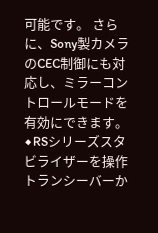可能です。 さらに、Sony製カメラのCEC制御にも対応し、ミラーコントロールモードを有効にできます。 ◆RSシリーズスタビライザーを操作 トランシーバーか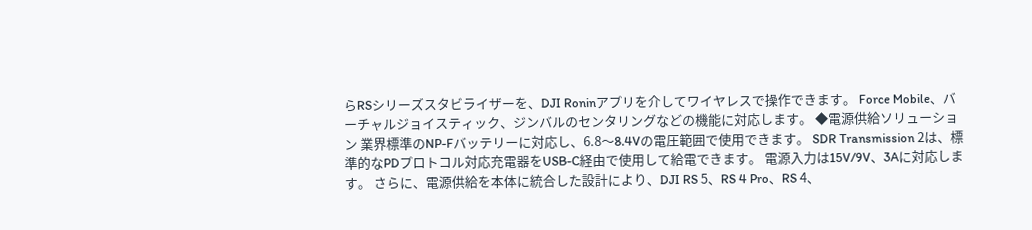らRSシリーズスタビライザーを、DJI Roninアプリを介してワイヤレスで操作できます。 Force Mobile、バーチャルジョイスティック、ジンバルのセンタリングなどの機能に対応します。 ◆電源供給ソリューション 業界標準のNP-Fバッテリーに対応し、6.8〜8.4Vの電圧範囲で使用できます。 SDR Transmission 2は、標準的なPDプロトコル対応充電器をUSB-C経由で使用して給電できます。 電源入力は15V/9V、3Aに対応します。 さらに、電源供給を本体に統合した設計により、DJI RS 5、RS 4 Pro、RS 4、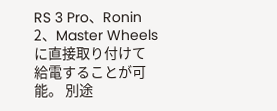RS 3 Pro、Ronin 2、Master Wheelsに直接取り付けて給電することが可能。 別途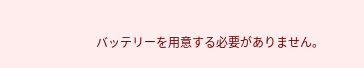バッテリーを用意する必要がありません。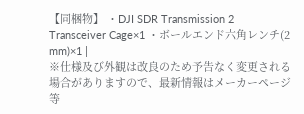【同梱物】 ・DJI SDR Transmission 2 Transceiver Cage×1 ・ボールエンド六角レンチ(2 mm)×1 |
※仕様及び外観は改良のため予告なく変更される場合がありますので、最新情報はメーカーページ等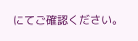にてご確認ください。